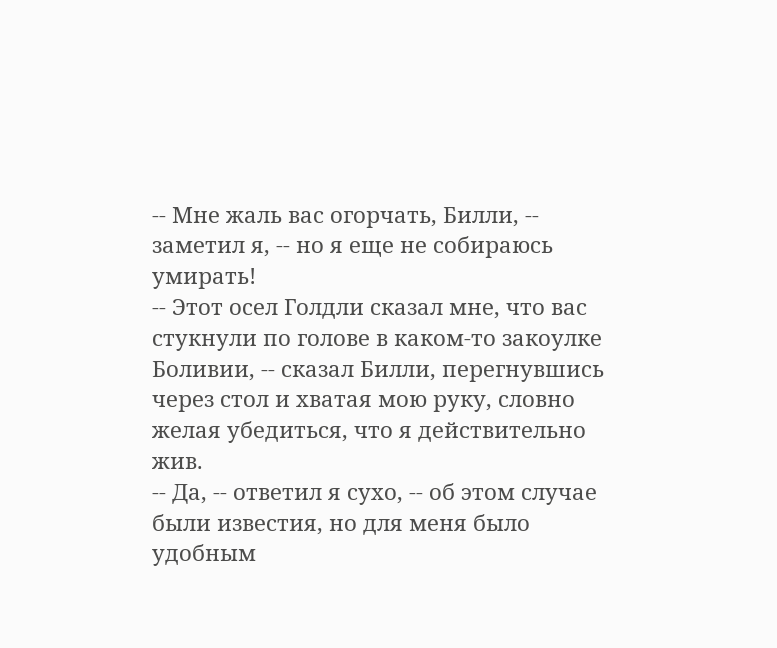-- Мне жаль вас огорчать, Билли, -- заметил я, -- но я еще не собираюсь умирать!
-- Этот осел Голдли сказал мне, что вас стукнули по голове в каком-то закоулке Боливии, -- сказал Билли, перегнувшись через стол и хватая мою руку, словно желая убедиться, что я действительно жив.
-- Да, -- ответил я сухо, -- об этом случае были известия, но для меня было удобным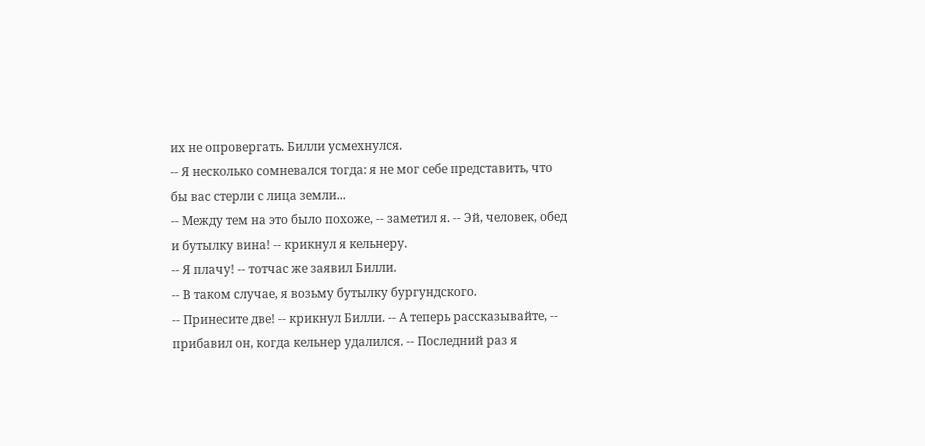их не опровергать. Билли усмехнулся.
-- Я несколько сомневался тогда: я не мог себе представить, что бы вас стерли с лица земли...
-- Между тем на это было похоже, -- заметил я. -- Эй, человек, обед и бутылку вина! -- крикнул я кельнеру.
-- Я плачу! -- тотчас же заявил Билли.
-- В таком случае, я возьму бутылку бургундского.
-- Принесите две! -- крикнул Билли. -- А теперь рассказывайте, -- прибавил он, когда кельнер удалился. -- Последний раз я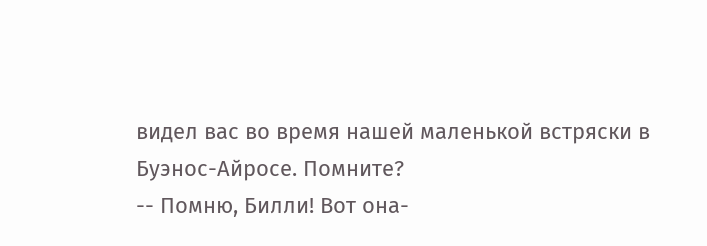видел вас во время нашей маленькой встряски в Буэнос-Айросе. Помните?
-- Помню, Билли! Вот она-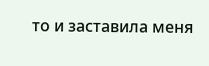то и заставила меня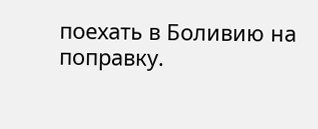поехать в Боливию на поправку.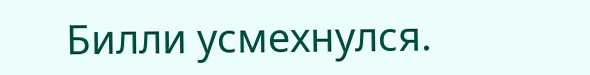Билли усмехнулся.